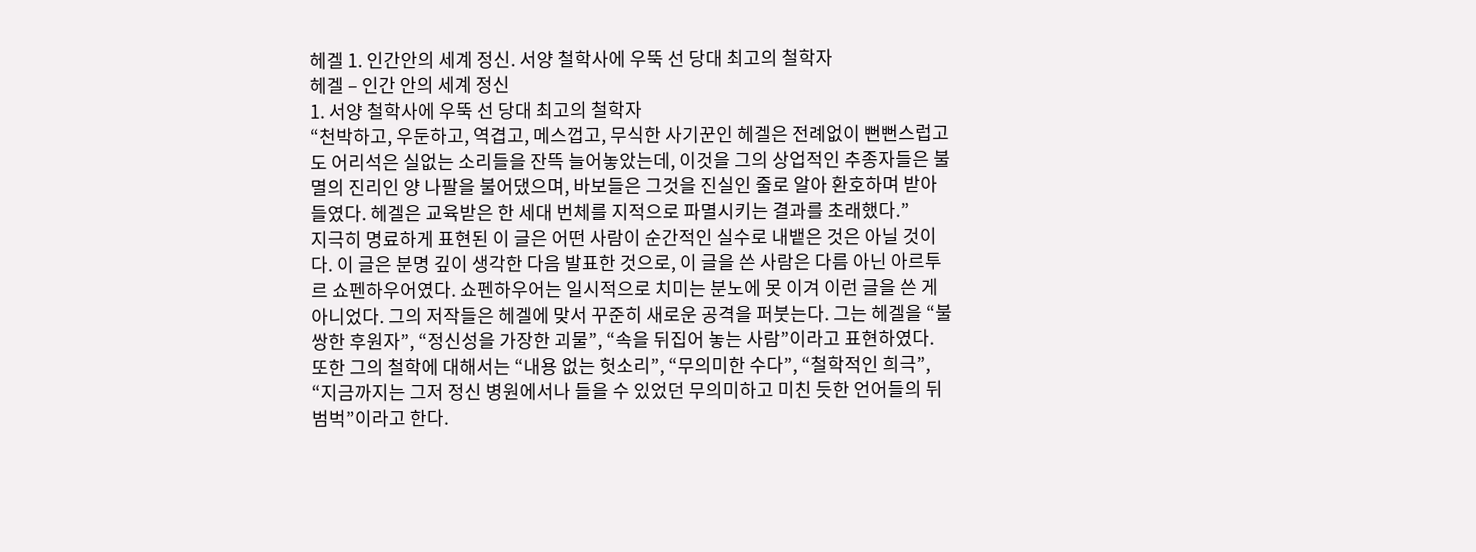헤겔 1. 인간안의 세계 정신. 서양 철학사에 우뚝 선 당대 최고의 철학자
헤겔 – 인간 안의 세계 정신
1. 서양 철학사에 우뚝 선 당대 최고의 철학자
“천박하고, 우둔하고, 역겹고, 메스껍고, 무식한 사기꾼인 헤겔은 전례없이 뻔뻔스럽고도 어리석은 실없는 소리들을 잔뜩 늘어놓았는데, 이것을 그의 상업적인 추종자들은 불멸의 진리인 양 나팔을 불어댔으며, 바보들은 그것을 진실인 줄로 알아 환호하며 받아들였다. 헤겔은 교육받은 한 세대 번체를 지적으로 파멸시키는 결과를 초래했다.”
지극히 명료하게 표현된 이 글은 어떤 사람이 순간적인 실수로 내뱉은 것은 아닐 것이다. 이 글은 분명 깊이 생각한 다음 발표한 것으로, 이 글을 쓴 사람은 다름 아닌 아르투르 쇼펜하우어였다. 쇼펜하우어는 일시적으로 치미는 분노에 못 이겨 이런 글을 쓴 게 아니었다. 그의 저작들은 헤겔에 맞서 꾸준히 새로운 공격을 퍼붓는다. 그는 헤겔을 “불쌍한 후원자”, “정신성을 가장한 괴물”, “속을 뒤집어 놓는 사람”이라고 표현하였다.
또한 그의 철학에 대해서는 “내용 없는 헛소리”, “무의미한 수다”, “철학적인 희극”, “지금까지는 그저 정신 병원에서나 들을 수 있었던 무의미하고 미친 듯한 언어들의 뒤범벅”이라고 한다.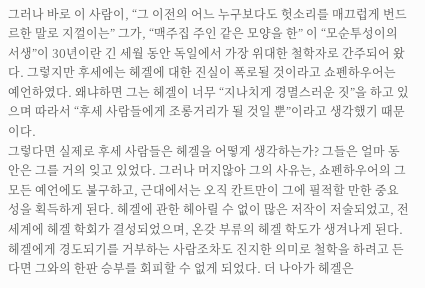그러나 바로 이 사람이, “그 이전의 어느 누구보다도 헛소리를 매끄럽게 번드르한 말로 지껄이는” 그가, “맥주집 주인 같은 모양을 한” 이 “모순투성이의 서생”이 30년이란 긴 세월 동안 독일에서 가장 위대한 철학자로 간주되어 왔다. 그렇지만 후세에는 헤겔에 대한 진실이 폭로될 것이라고 쇼펜하우어는 예언하였다. 왜냐하면 그는 헤겔이 너무 “지나치게 경멸스러운 짓”을 하고 있으며 따라서 “후세 사람들에게 조롱거리가 될 것일 뿐”이라고 생각했기 때문이다.
그렇다면 실제로 후세 사람들은 헤겔을 어떻게 생각하는가? 그들은 얼마 동안은 그를 거의 잊고 있었다. 그러나 머지않아 그의 사유는, 쇼펜하우어의 그 모든 예언에도 불구하고, 근대에서는 오직 칸트만이 그에 필적할 만한 중요성을 획득하게 된다. 헤겔에 관한 헤아릴 수 없이 많은 저작이 저술되었고, 전 세계에 헤겔 학회가 결성되었으며, 온갖 부류의 헤겔 학도가 생겨나게 된다. 헤겔에게 경도되기를 거부하는 사람조차도 진지한 의미로 철학을 하려고 든다면 그와의 한판 승부를 회피할 수 없게 되었다. 더 나아가 헤겔은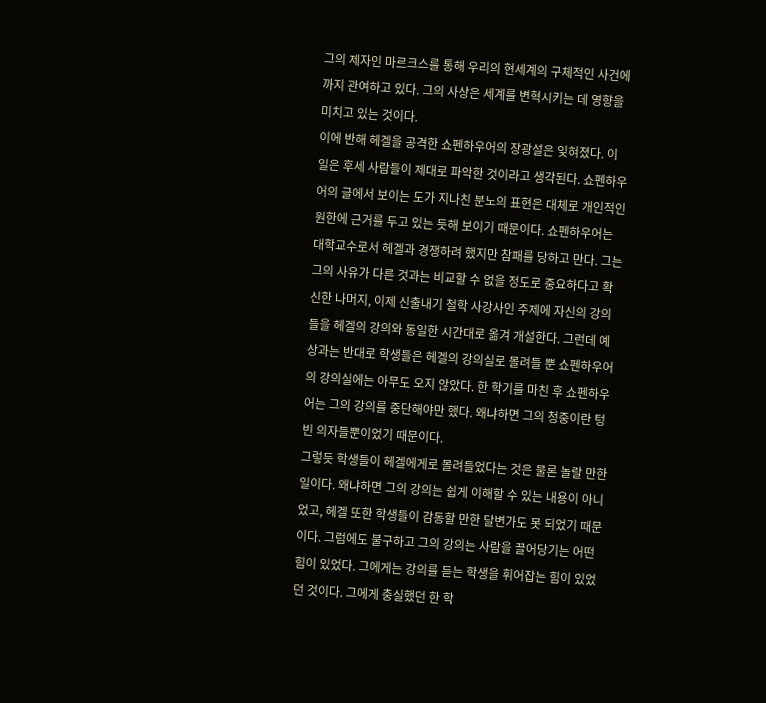그의 제자인 마르크스를 통해 우리의 현세계의 구체적인 사건에까지 관여하고 있다. 그의 사상은 세계를 변혁시키는 데 영향을 미치고 있는 것이다.
이에 반해 헤겔을 공격한 쇼펜하우어의 장광설은 잊혀졌다. 이 일은 후세 사람들이 제대로 파악한 것이라고 생각된다. 쇼펜하우어의 글에서 보이는 도가 지나친 분노의 표현은 대체로 개인적인 원한에 근거를 두고 있는 듯해 보이기 때문이다. 쇼펜하우어는 대학교수로서 헤겔과 경쟁하려 했지만 참패를 당하고 만다. 그는 그의 사유가 다른 것과는 비교할 수 없을 정도로 중요하다고 확신한 나머지, 이제 신출내기 철학 사강사인 주제에 자신의 강의들을 헤겔의 강의와 동일한 시간대로 옮겨 개설한다. 그런데 예상과는 반대로 학생들은 헤겔의 강의실로 몰려들 뿐 쇼펜하우어의 강의실에는 아무도 오지 않았다. 한 학기를 마친 후 쇼펜하우어는 그의 강의를 중단해야만 했다. 왜냐하면 그의 청중이란 텅 빈 의자들뿐이었기 때문이다.
그렇듯 학생들이 헤겔에게로 몰려들었다는 것은 물론 놀랄 만한 일이다. 왜냐하면 그의 강의는 쉽게 이해할 수 있는 내용이 아니었고, 헤겔 또한 학생들이 감동할 만한 달변가도 못 되었기 때문이다. 그럼에도 불구하고 그의 강의는 사람을 끌어당기는 어떤 힘이 있었다. 그에게는 강의를 듣는 학생을 휘어잡는 힘이 있었던 것이다. 그에게 충실했던 한 학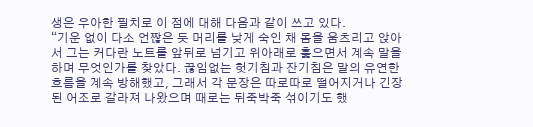생은 우아한 필치로 이 점에 대해 다음과 같이 쓰고 있다.
“기운 없이 다소 언짢은 듯 머리를 낮게 숙인 채 몸을 움츠리고 앉아서 그는 커다란 노트를 앞뒤로 넘기고 위아래로 훑으면서 계속 말을 하며 무엇인가를 찾았다. 끊임없는 헛기침과 잔기침은 말의 유연한 흐름을 계속 방해했고, 그래서 각 문장은 따로따로 떨어지거나 긴장된 어조로 갈라져 나왔으며 때로는 뒤죽박죽 섞이기도 했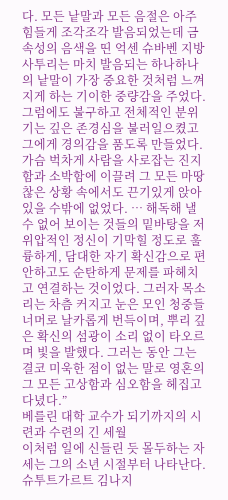다. 모든 낱말과 모든 음절은 아주 힘들게 조각조각 발음되었는데 금속성의 음색을 띤 억센 슈바벤 지방 사투리는 마치 발음되는 하나하나의 낱말이 가장 중요한 것처럼 느껴지게 하는 기이한 중량감을 주었다. 그럼에도 불구하고 전체적인 분위기는 깊은 존경심을 불러일으켰고 그에게 경의감을 품도록 만들었다. 가슴 벅차게 사람을 사로잡는 진지함과 소박함에 이끌려 그 모든 마땅찮은 상황 속에서도 끈기있게 앉아 있을 수밖에 없었다. … 해독해 낼 수 없어 보이는 것들의 밑바탕을 저 위압적인 정신이 기막힐 정도로 훌륭하게, 담대한 자기 확신감으로 편안하고도 순탄하게 문제를 파헤치고 연결하는 것이었다. 그러자 목소리는 차츰 커지고 눈은 모인 청중들 너머로 날카롭게 번득이며, 뿌리 깊은 확신의 섬광이 소리 없이 타오르며 빛을 발했다. 그러는 동안 그는 결코 미욱한 점이 없는 말로 영혼의 그 모든 고상함과 심오함을 헤집고 다녔다.”
베를린 대학 교수가 되기까지의 시련과 수련의 긴 세월
이처럼 일에 신들린 듯 몰두하는 자세는 그의 소년 시절부터 나타난다. 슈투트가르트 김나지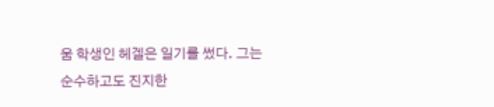움 학생인 헤겔은 일기를 썼다. 그는 순수하고도 진지한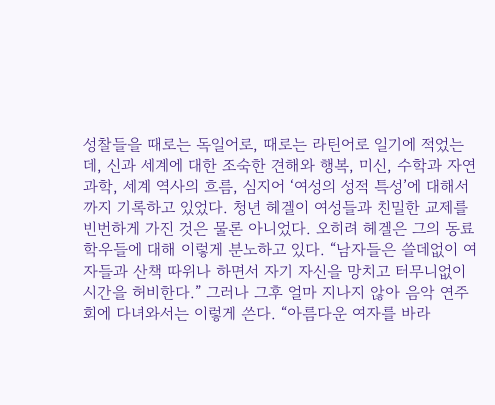성찰들을 때로는 독일어로, 때로는 라틴어로 일기에 적었는데, 신과 세계에 대한 조숙한 견해와 행복, 미신, 수학과 자연 과학, 세계 역사의 흐름, 심지어 ‘여성의 성적 특성’에 대해서까지 기록하고 있었다. 청년 헤겔이 여성들과 친밀한 교제를 빈번하게 가진 것은 물론 아니었다. 오히려 헤겔은 그의 동료 학우들에 대해 이렇게 분노하고 있다. “남자들은 쓸데없이 여자들과 산책 따위나 하면서 자기 자신을 망치고 터무니없이 시간을 허비한다.” 그러나 그후 얼마 지나지 않아 음악 연주회에 다녀와서는 이렇게 쓴다. “아름다운 여자를 바라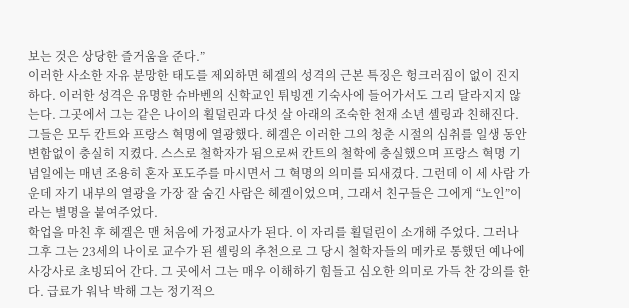보는 것은 상당한 즐거움을 준다.”
이러한 사소한 자유 분망한 태도를 제외하면 헤겔의 성격의 근본 특징은 헝크러짐이 없이 진지하다. 이러한 성격은 유명한 슈바벤의 신학교인 튀빙겐 기숙사에 들어가서도 그리 달라지지 않는다. 그곳에서 그는 같은 나이의 횔덜린과 다섯 살 아래의 조숙한 천재 소년 셸링과 친해진다. 그들은 모두 칸트와 프랑스 혁명에 열광했다. 헤겔은 이러한 그의 청춘 시절의 심취를 일생 동안 변함없이 충실히 지켰다. 스스로 철학자가 됨으로써 칸트의 철학에 충실했으며 프랑스 혁명 기념일에는 매년 조용히 혼자 포도주를 마시면서 그 혁명의 의미를 되새겼다. 그런데 이 세 사람 가운데 자기 내부의 열광을 가장 잘 숨긴 사람은 헤겔이었으며, 그래서 친구들은 그에게 “노인”이라는 별명을 붙여주었다.
학업을 마친 후 헤겔은 맨 처음에 가정교사가 된다. 이 자리를 횔덜린이 소개해 주었다. 그러나 그후 그는 23세의 나이로 교수가 된 셸링의 추천으로 그 당시 철학자들의 메카로 통했던 예나에 사강사로 초빙되어 간다. 그 곳에서 그는 매우 이해하기 힘들고 심오한 의미로 가득 찬 강의를 한다. 급료가 워낙 박해 그는 정기적으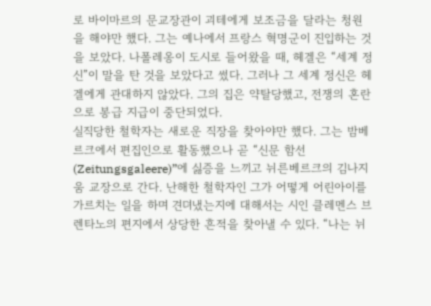로 바이마르의 문교장관이 괴테에게 보조금을 달라는 청원을 해야만 했다. 그는 예나에서 프랑스 혁명군이 진입하는 것을 보았다. 나폴레옹이 도시로 들어왔을 때, 헤겔은 “세계 정신”이 말을 탄 것을 보았다고 썼다. 그러나 그 세계 정신은 헤겔에게 관대하지 않았다. 그의 집은 약탈당했고, 전쟁의 혼란으로 봉급 지급이 중단되었다.
실직당한 철학자는 새로운 직장을 찾아야만 했다. 그는 밤베르크에서 편집인으로 활동했으나 곧 “신문 함선(Zeitungsgaleere)”에 싫증을 느끼고 뉘른베르크의 김나지움 교장으로 간다. 난해한 철학자인 그가 어떻게 어린아이를 가르치는 일을 하며 견뎌냈는지에 대해서는 시인 클레멘스 브렌타노의 편지에서 상당한 흔적을 찾아낼 수 있다. “나는 뉘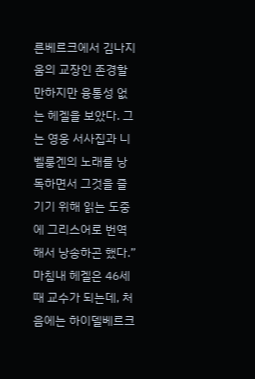른베르크에서 김나지움의 교장인 존경할 만하지만 융통성 없는 헤겔을 보았다. 그는 영웅 서사집과 니벨룽겐의 노래를 낭독하면서 그것을 즐기기 위해 읽는 도중에 그리스어로 번역해서 낭송하곤 했다.”
마침내 헤겔은 46세 때 교수가 되는데, 처음에는 하이델베르크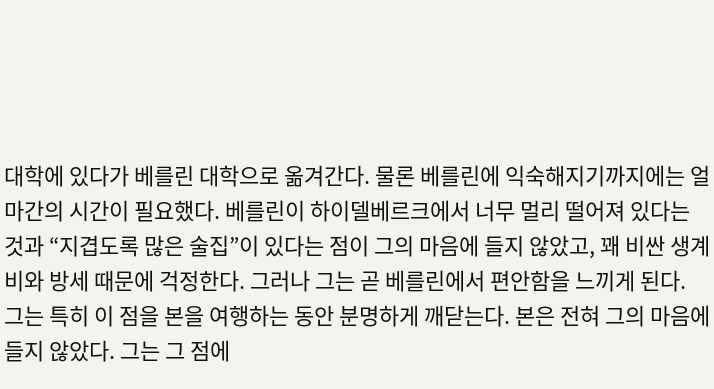대학에 있다가 베를린 대학으로 옮겨간다. 물론 베를린에 익숙해지기까지에는 얼마간의 시간이 필요했다. 베를린이 하이델베르크에서 너무 멀리 떨어져 있다는 것과 “지겹도록 많은 술집”이 있다는 점이 그의 마음에 들지 않았고, 꽤 비싼 생계비와 방세 때문에 걱정한다. 그러나 그는 곧 베를린에서 편안함을 느끼게 된다. 그는 특히 이 점을 본을 여행하는 동안 분명하게 깨닫는다. 본은 전혀 그의 마음에 들지 않았다. 그는 그 점에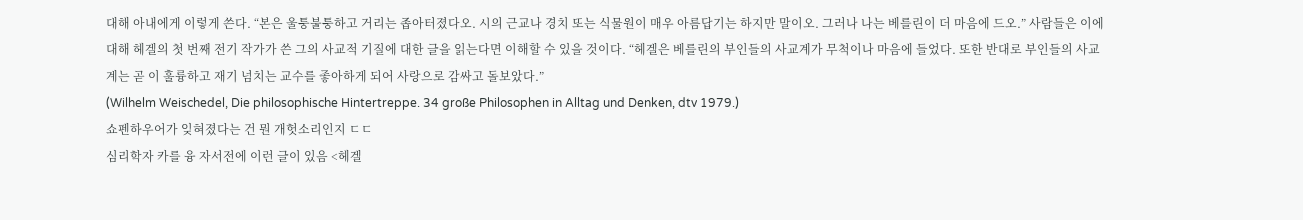대해 아내에게 이렇게 쓴다. “본은 울퉁불퉁하고 거리는 좁아터졌다오. 시의 근교나 경치 또는 식물원이 매우 아름답기는 하지만 말이오. 그러나 나는 베를린이 더 마음에 드오.” 사람들은 이에 대해 헤겔의 첫 번째 전기 작가가 쓴 그의 사교적 기질에 대한 글을 읽는다면 이해할 수 있을 것이다. “헤겔은 베를린의 부인들의 사교계가 무척이나 마음에 들었다. 또한 반대로 부인들의 사교계는 곧 이 훌륭하고 재기 넘치는 교수를 좋아하게 되어 사랑으로 감싸고 돌보았다.”
(Wilhelm Weischedel, Die philosophische Hintertreppe. 34 große Philosophen in Alltag und Denken, dtv 1979.)
쇼펜하우어가 잊혀졌다는 건 뭔 개헛소리인지 ㄷㄷ
심리학자 카를 융 자서전에 이런 글이 있음 <헤겔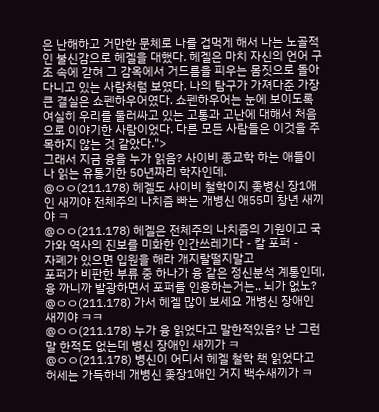은 난해하고 거만한 문체로 나를 겁먹게 해서 나는 노골적인 불신감으로 헤겔을 대했다. 헤겔은 마치 자신의 언어 구조 속에 갇혀 그 감옥에서 거드름을 피우는 몸짓으로 돌아다니고 있는 사람처럼 보였다. 나의 탐구가 가져다준 가장 큰 결실은 쇼펜하우어였다. 쇼펜하우어는 눈에 보이도록 여실히 우리를 둘러싸고 있는 고통과 고난에 대해서 처음으로 이야기한 사람이었다. 다른 모든 사람들은 이것을 주목하지 않는 것 같았다.">
그래서 지금 융을 누가 읽음? 사이비 종교학 하는 애들이나 읽는 유통기한 50년짜리 학자인데.
@ㅇㅇ(211.178) 헤겔도 사이비 철학이지 좆병신 장1애인 새끼야 전체주의 나치즘 빠는 개병신 애55미 창년 새끼야 ㅋ
@ㅇㅇ(211.178) 헤겔은 전체주의 나치즘의 기원이고 국가와 역사의 진보를 미화한 인간쓰레기다 - 칼 포퍼 -
자폐가 있으면 입원을 해라 개지랄떨지말고
포퍼가 비판한 부류 중 하나가 융 같은 정신분석 계통인데, 융 까니까 발광하면서 포퍼를 인용하는거는.. 뇌가 없노?
@ㅇㅇ(211.178) 가서 헤겔 많이 보세요 개병신 장애인 새끼야 ㅋㅋ
@ㅇㅇ(211.178) 누가 융 읽었다고 말한적있음? 난 그런말 한적도 없는데 병신 장애인 새끼가 ㅋ
@ㅇㅇ(211.178) 병신이 어디서 헤겔 철학 책 읽었다고 허세는 가득하네 개병신 좆장1애인 거지 백수새끼가 ㅋ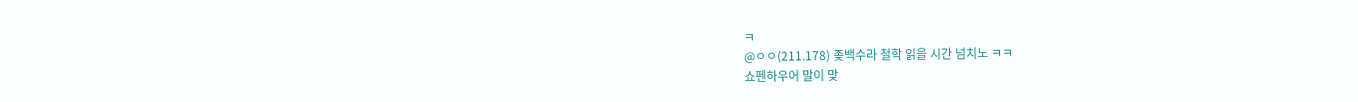ㅋ
@ㅇㅇ(211.178) 좆백수라 철학 읽을 시간 넘치노 ㅋㅋ
쇼펜하우어 말이 맞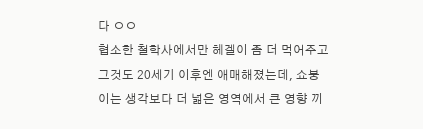다 ㅇㅇ
협소한 철학사에서만 헤겔이 좀 더 먹어주고 그것도 20세기 이후엔 애매해졌는데, 쇼붕이는 생각보다 더 넓은 영역에서 큰 영향 끼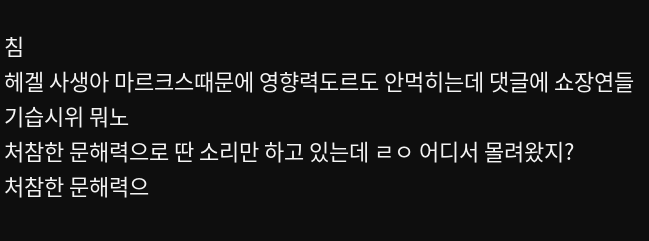침
헤겔 사생아 마르크스때문에 영향력도르도 안먹히는데 댓글에 쇼장연들 기습시위 뭐노
처참한 문해력으로 딴 소리만 하고 있는데 ㄹㅇ 어디서 몰려왔지?
처참한 문해력으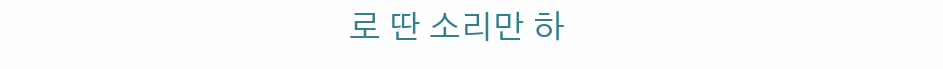로 딴 소리만 하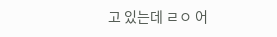고 있는데 ㄹㅇ 어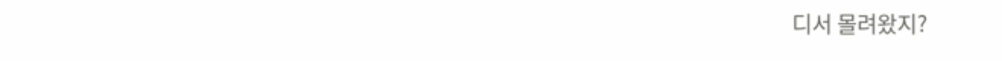디서 몰려왔지?